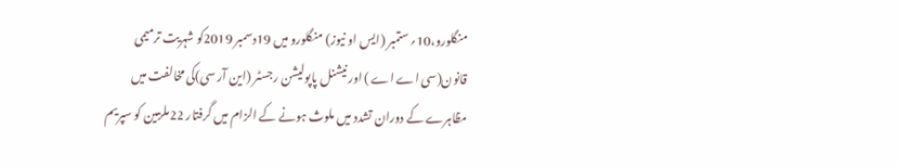منگلورو،10؍ستمبر (ایس او نیوز) منگلورو میں 19دسمبر 2019کو شہریت ترمیمی قانون(سی اے اے ) اور نیشنل پاپولیشن رجسٹر (این آر سی)کی مخالفت میں مظاہرے کے دوران تشدد میں ملوث ہونے کے الزام میں گرفتار 22ملزمین کو سپریم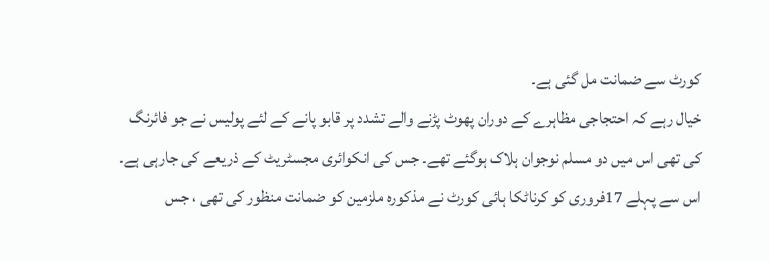کورٹ سے ضمانت مل گئی ہے۔
خیال رہے کہ احتجاجی مظاہرے کے دوران پھوٹ پڑنے والے تشدد پر قابو پانے کے لئے پولیس نے جو فائرنگ کی تھی اس میں دو مسلم نوجوان ہلاک ہوگئے تھے۔ جس کی انکوائری مجسٹریٹ کے ذریعے کی جارہی ہے۔
اس سے پہلے 17فروری کو کرناٹکا ہائی کورٹ نے مذکورہ ملزمین کو ضمانت منظور کی تھی ، جس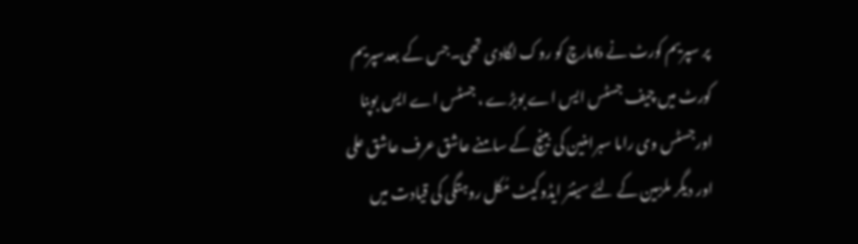پر سپریم کورٹ نے 6مارچ کو روک لگادی تھی۔جس کے بعدسپریم کورٹ میں چیف جسٹس ایس اے بوبڑے ، جسٹس اے ایس بوپنا اورجسٹس وی راما سبرامنین کی بینچ کے سامنے عاشق عرف عاشق علی اور دیگر ملزمین کے لئے سینئر ایڈوکیٹ مُکل روہتگی کی قیادت میں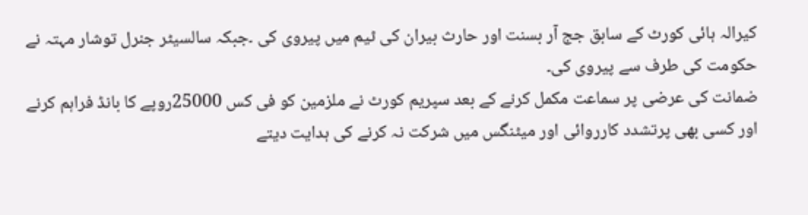کیرالہ ہائی کورٹ کے سابق جج آر بسنت اور حارث بیران کی ٹیم میں پیروی کی ۔جبکہ سالسیٹر جنرل توشار مہتہ نے حکومت کی طرف سے پیروی کی۔
ضمانت کی عرضی پر سماعت مکمل کرنے کے بعد سپریم کورٹ نے ملزمین کو فی کس 25000روپے کا بانڈ فراہم کرنے اور کسی بھی پرتشدد کارروائی اور میٹنگس میں شرکت نہ کرنے کی ہدایت دیتے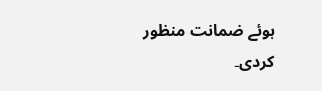ہوئے ضمانت منظور کردی۔